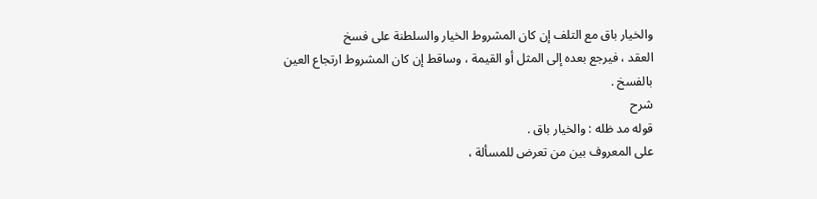والخيار باق مع التلف إن كان المشروط الخيار والسلطنة على فسخ
العقد ، فيرجع بعده إلى المثل أو القيمة ، وساقط إن كان المشروط ارتجاع العين
بالفسخ .
شرح
قوله مد ظله : والخيار باق .
على المعروف بين من تعرض للمسألة ،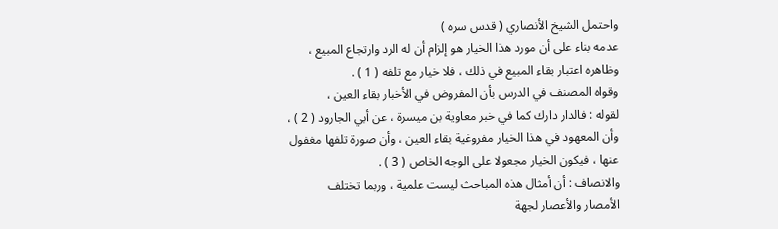واحتمل الشيخ الأنصاري ( قدس سره )
عدمه بناء على أن مورد هذا الخيار هو إلزام أن له الرد وارتجاع المبيع ،
وظاهره اعتبار بقاء المبيع في ذلك ، فلا خيار مع تلفه ( 1 ) .
وقواه المصنف في الدرس بأن المفروض في الأخبار بقاء العين ،
لقوله : فالدار دارك كما في خبر معاوية بن ميسرة ، عن أبي الجارود ( 2 ) ،
وأن المعهود في هذا الخيار مفروغية بقاء العين ، وأن صورة تلفها مغفول
عنها ، فيكون الخيار مجعولا على الوجه الخاص ( 3 ) .
والانصاف : أن أمثال هذه المباحث ليست علمية ، وربما تختلف
الأمصار والأعصار لجهة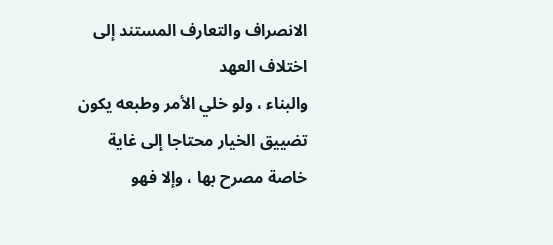الانصراف والتعارف المستند إلى اختلاف العهد
والبناء ، ولو خلي الأمر وطبعه يكون تضييق الخيار محتاجا إلى غاية
خاصة مصرح بها ، وإلا فهو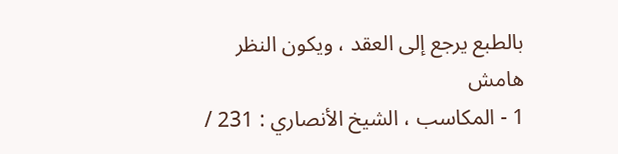بالطبع يرجع إلى العقد ، ويكون النظر
هامش
1 - المكاسب ، الشيخ الأنصاري : 231 /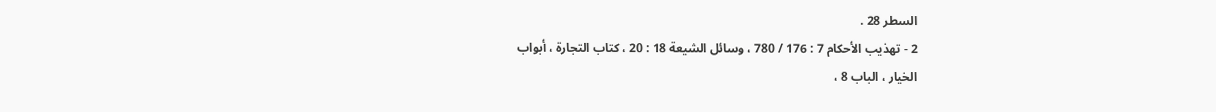السطر 28 .
2 - تهذيب الأحكام 7 : 176 / 780 ، وسائل الشيعة 18 : 20 ، كتاب التجارة ، أبواب
الخيار ، الباب 8 ،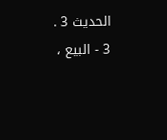الحديث 3 .
3 - البيع ،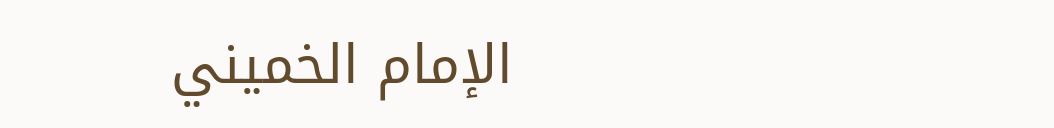الإمام الخميني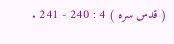( قدس سره ) 4 : 240 - 241 .